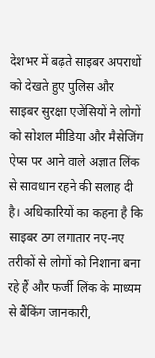देशभर में बढ़ते साइबर अपराधों को देखते हुए पुलिस और साइबर सुरक्षा एजेंसियों ने लोगों को सोशल मीडिया और मैसेजिंग ऐप्स पर आने वाले अज्ञात लिंक से सावधान रहने की सलाह दी है। अधिकारियों का कहना है कि साइबर ठग लगातार नए-नए तरीकों से लोगों को निशाना बना रहे हैं और फर्जी लिंक के माध्यम से बैंकिंग जानकारी,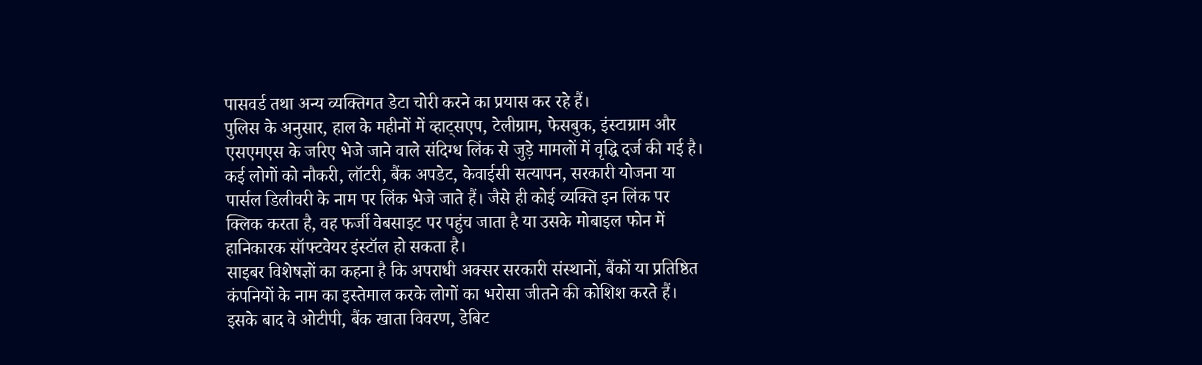पासवर्ड तथा अन्य व्यक्तिगत डेटा चोरी करने का प्रयास कर रहे हैं।
पुलिस के अनुसार, हाल के महीनों में व्हाट्सएप, टेलीग्राम, फेसबुक, इंस्टाग्राम और एसएमएस के जरिए भेजे जाने वाले संदिग्ध लिंक से जुड़े मामलों में वृद्धि दर्ज की गई है। कई लोगों को नौकरी, लॉटरी, बैंक अपडेट, केवाईसी सत्यापन, सरकारी योजना या पार्सल डिलीवरी के नाम पर लिंक भेजे जाते हैं। जैसे ही कोई व्यक्ति इन लिंक पर क्लिक करता है, वह फर्जी वेबसाइट पर पहुंच जाता है या उसके मोबाइल फोन में हानिकारक सॉफ्टवेयर इंस्टॉल हो सकता है।
साइबर विशेषज्ञों का कहना है कि अपराधी अक्सर सरकारी संस्थानों, बैंकों या प्रतिष्ठित कंपनियों के नाम का इस्तेमाल करके लोगों का भरोसा जीतने की कोशिश करते हैं। इसके बाद वे ओटीपी, बैंक खाता विवरण, डेबिट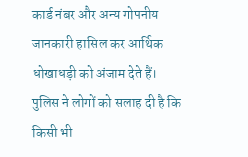कार्ड नंबर और अन्य गोपनीय जानकारी हासिल कर आर्थिक धोखाधड़ी को अंजाम देते हैं।
पुलिस ने लोगों को सलाह दी है कि किसी भी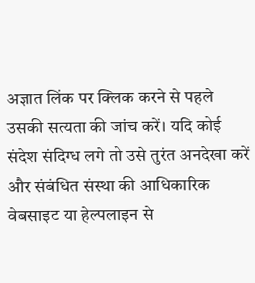अज्ञात लिंक पर क्लिक करने से पहले उसकी सत्यता की जांच करें। यदि कोई संदेश संदिग्ध लगे तो उसे तुरंत अनदेखा करें और संबंधित संस्था की आधिकारिक वेबसाइट या हेल्पलाइन से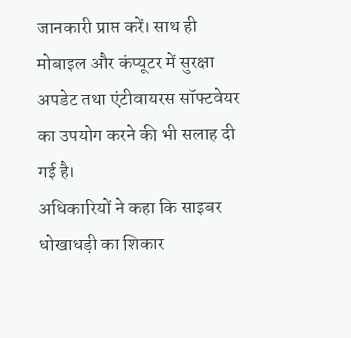जानकारी प्राप्त करें। साथ ही मोबाइल और कंप्यूटर में सुरक्षा अपडेट तथा एंटीवायरस सॉफ्टवेयर का उपयोग करने की भी सलाह दी गई है।
अधिकारियों ने कहा कि साइबर धोखाधड़ी का शिकार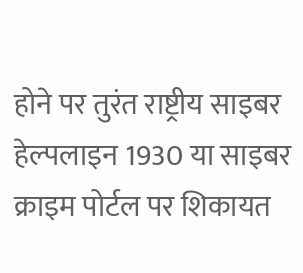होने पर तुरंत राष्ट्रीय साइबर हेल्पलाइन 1930 या साइबर क्राइम पोर्टल पर शिकायत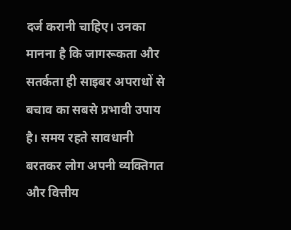दर्ज करानी चाहिए। उनका मानना है कि जागरूकता और सतर्कता ही साइबर अपराधों से बचाव का सबसे प्रभावी उपाय है। समय रहते सावधानी बरतकर लोग अपनी व्यक्तिगत और वित्तीय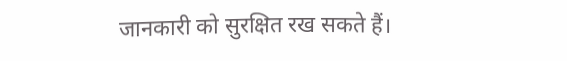जानकारी को सुरक्षित रख सकते हैं।